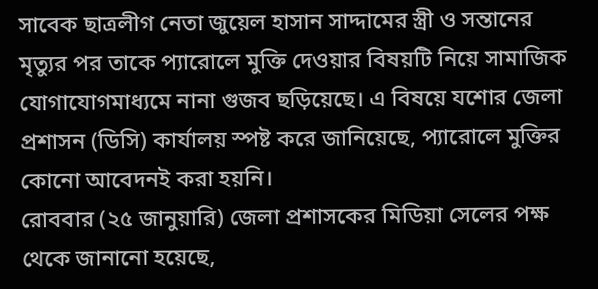সাবেক ছাত্রলীগ নেতা জুয়েল হাসান সাদ্দামের স্ত্রী ও সন্তানের মৃত্যুর পর তাকে প্যারোলে মুক্তি দেওয়ার বিষয়টি নিয়ে সামাজিক যোগাযোগমাধ্যমে নানা গুজব ছড়িয়েছে। এ বিষয়ে যশোর জেলা প্রশাসন (ডিসি) কার্যালয় স্পষ্ট করে জানিয়েছে, প্যারোলে মুক্তির কোনো আবেদনই করা হয়নি।
রোববার (২৫ জানুয়ারি) জেলা প্রশাসকের মিডিয়া সেলের পক্ষ থেকে জানানো হয়েছে,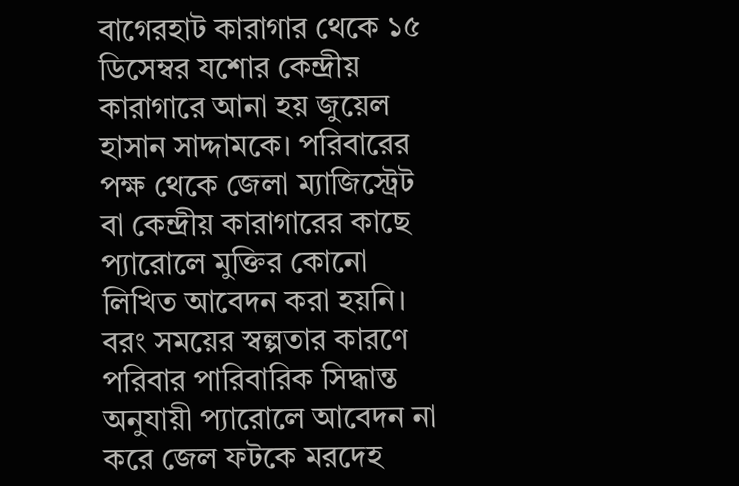বাগেরহাট কারাগার থেকে ১৫ ডিসেম্বর যশোর কেন্দ্রীয় কারাগারে আনা হয় জুয়েল হাসান সাদ্দামকে। পরিবারের পক্ষ থেকে জেলা ম্যাজিস্ট্রেট বা কেন্দ্রীয় কারাগারের কাছে প্যারোলে মুক্তির কোনো লিখিত আবেদন করা হয়নি।
বরং সময়ের স্বল্পতার কারণে পরিবার পারিবারিক সিদ্ধান্ত অনুযায়ী প্যারোলে আবেদন না করে জেল ফটকে মরদেহ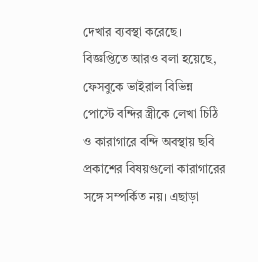দেখার ব্যবস্থা করেছে।
বিজ্ঞপ্তিতে আরও বলা হয়েছে, ফেসবুকে ভাইরাল বিভিন্ন পোস্টে বন্দির স্ত্রীকে লেখা চিঠি ও কারাগারে বন্দি অবস্থায় ছবি প্রকাশের বিষয়গুলো কারাগারের সঙ্গে সম্পর্কিত নয়। এছাড়া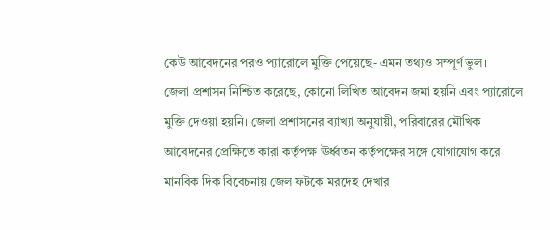কেউ আবেদনের পরও প্যারোলে মুক্তি পেয়েছে- এমন তথ্যও সম্পূর্ণ ভুল।
জেলা প্রশাসন নিশ্চিত করেছে, কোনো লিখিত আবেদন জমা হয়নি এবং প্যারোলে মুক্তি দেওয়া হয়নি। জেলা প্রশাসনের ব্যাখ্যা অনুযায়ী, পরিবারের মৌখিক আবেদনের প্রেক্ষিতে কারা কর্তৃপক্ষ ঊর্ধ্বতন কর্তৃপক্ষের সঙ্গে যোগাযোগ করে মানবিক দিক বিবেচনায় জেল ফটকে মরদেহ দেখার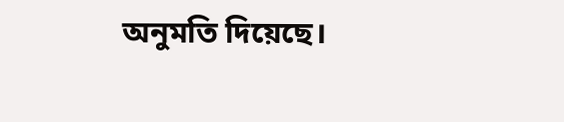অনুমতি দিয়েছে।